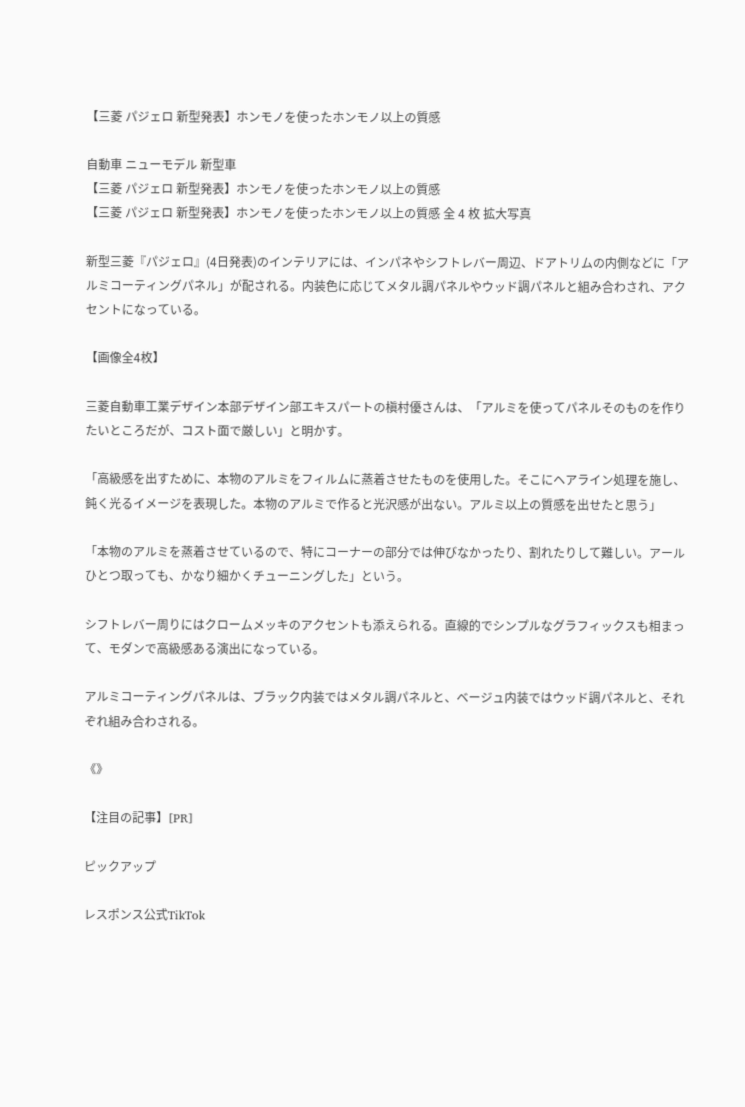【三菱 パジェロ 新型発表】ホンモノを使ったホンモノ以上の質感

自動車 ニューモデル 新型車
【三菱 パジェロ 新型発表】ホンモノを使ったホンモノ以上の質感
【三菱 パジェロ 新型発表】ホンモノを使ったホンモノ以上の質感 全 4 枚 拡大写真

新型三菱『パジェロ』(4日発表)のインテリアには、インパネやシフトレバー周辺、ドアトリムの内側などに「アルミコーティングパネル」が配される。内装色に応じてメタル調パネルやウッド調パネルと組み合わされ、アクセントになっている。

【画像全4枚】

三菱自動車工業デザイン本部デザイン部エキスパートの槇村優さんは、「アルミを使ってパネルそのものを作りたいところだが、コスト面で厳しい」と明かす。

「高級感を出すために、本物のアルミをフィルムに蒸着させたものを使用した。そこにヘアライン処理を施し、鈍く光るイメージを表現した。本物のアルミで作ると光沢感が出ない。アルミ以上の質感を出せたと思う」

「本物のアルミを蒸着させているので、特にコーナーの部分では伸びなかったり、割れたりして難しい。アールひとつ取っても、かなり細かくチューニングした」という。

シフトレバー周りにはクロームメッキのアクセントも添えられる。直線的でシンプルなグラフィックスも相まって、モダンで高級感ある演出になっている。

アルミコーティングパネルは、ブラック内装ではメタル調パネルと、ベージュ内装ではウッド調パネルと、それぞれ組み合わされる。

《》

【注目の記事】[PR]

ピックアップ

レスポンス公式TikTok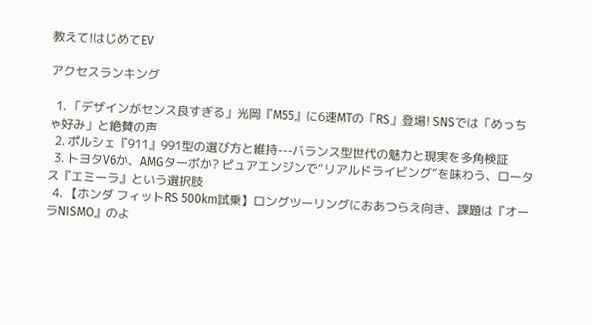教えて!はじめてEV

アクセスランキング

  1. 「デザインがセンス良すぎる」光岡『M55』に6速MTの「RS」登場! SNSでは「めっちゃ好み」と絶賛の声
  2. ポルシェ『911』991型の選び方と維持---バランス型世代の魅力と現実を多角検証
  3. トヨタV6か、AMGターボか? ピュアエンジンで“リアルドライビング”を味わう、ロータス『エミーラ』という選択肢
  4. 【ホンダ フィットRS 500km試乗】ロングツーリングにおあつらえ向き、課題は『オーラNISMO』のよ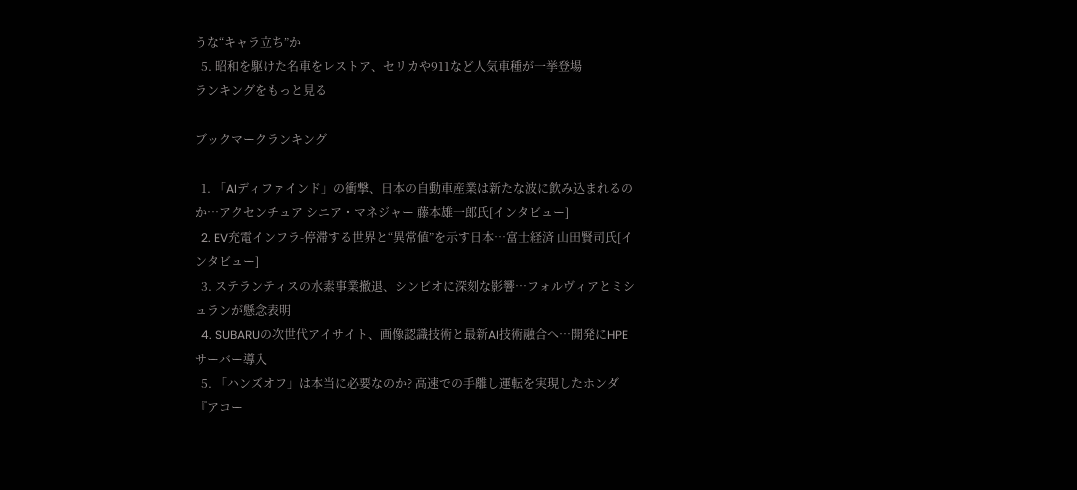うな“キャラ立ち”か
  5. 昭和を駆けた名車をレストア、セリカや911など人気車種が一挙登場
ランキングをもっと見る

ブックマークランキング

  1. 「AIディファインド」の衝撃、日本の自動車産業は新たな波に飲み込まれるのか…アクセンチュア シニア・マネジャー 藤本雄一郎氏[インタビュー]
  2. EV充電インフラ-停滞する世界と“異常値”を示す日本…富士経済 山田賢司氏[インタビュー]
  3. ステランティスの水素事業撤退、シンビオに深刻な影響…フォルヴィアとミシュランが懸念表明
  4. SUBARUの次世代アイサイト、画像認識技術と最新AI技術融合へ…開発にHPEサーバー導入
  5. 「ハンズオフ」は本当に必要なのか? 高速での手離し運転を実現したホンダ『アコー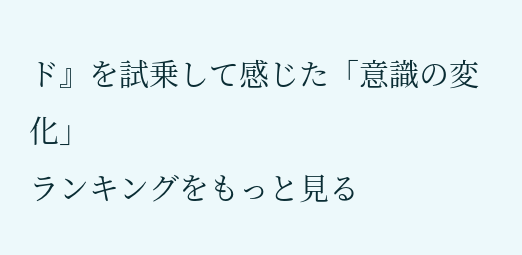ド』を試乗して感じた「意識の変化」
ランキングをもっと見る